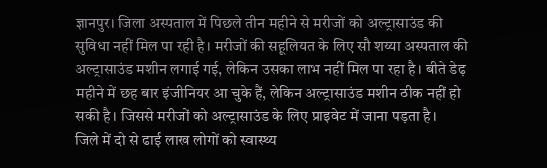ज्ञानपुर। जिला अस्पताल में पिछले तीन महीने से मरीजों को अल्ट्रासाउंड की सुविधा नहीं मिल पा रही है। मरीजों की सहूलियत के लिए सौ शय्या अस्पताल की अल्ट्रासाउंड मशीन लगाई गई, लेकिन उसका लाभ नहीं मिल पा रहा है। बीते डेढ़ महीने में छह बार इंजीनियर आ चुके हैं, लेकिन अल्ट्रासाउंड मशीन ठीक नहीं हो सकी है। जिससे मरीजों को अल्ट्रासाउंड के लिए प्राइवेट में जाना पड़ता है।
जिले में दो से ढाई लाख लोगों को स्वास्थ्य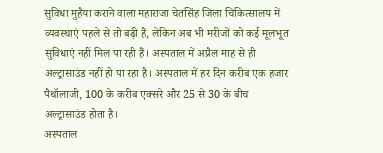सुविधा मुहैया कराने वाला महाराजा चेतसिंह जिला चिकित्सालय में व्यवस्थाएं पहले से तो बढ़ी हैं, लेकिन अब भी मरीजों को कई मूलभूत सुविधाएं नहीं मिल पा रही हैं। अस्पताल में अप्रैल माह से ही अल्ट्रासाउंड नहीं हो पा रहा है। अस्पताल में हर दिन करीब एक हजार पैथॉलाजी, 100 के करीब एक्सरे और 25 से 30 के बीच अल्ट्रासाउंड होता है।
अस्पताल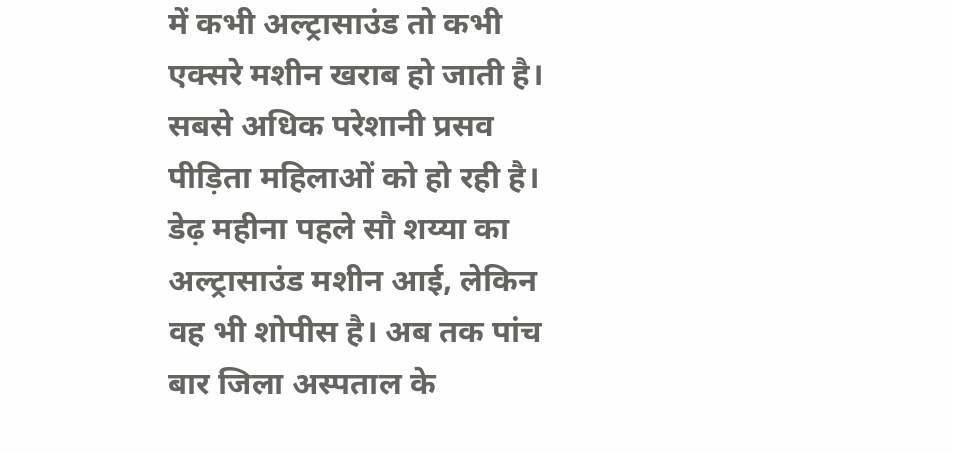में कभी अल्ट्रासाउंड तो कभी एक्सरे मशीन खराब हो जाती है। सबसे अधिक परेशानी प्रसव पीड़िता महिलाओं को हो रही है। डेढ़ महीना पहले सौ शय्या का अल्ट्रासाउंड मशीन आई, लेकिन वह भी शोपीस है। अब तक पांच बार जिला अस्पताल के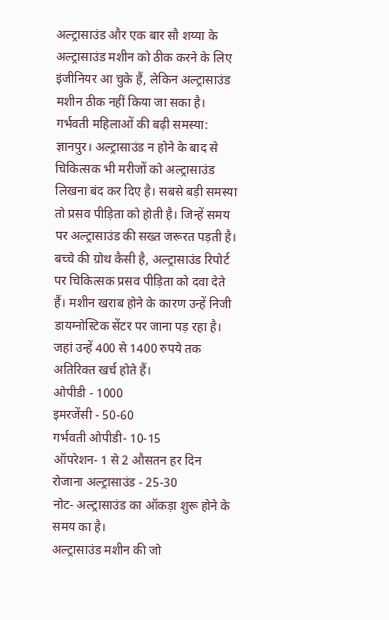अल्ट्रासाउंड और एक बार सौ शय्या के अल्ट्रासाउंड मशीन को ठीक करने के लिए इंजीनियर आ चुके हैं, लेकिन अल्ट्रासाउंड मशीन ठीक नहीं किया जा सका है।
गर्भवती महिलाओं की बढ़ी समस्या:
ज्ञानपुर। अल्ट्रासाउंड न होने के बाद से चिकित्सक भी मरीजों को अल्ट्रासाउंड लिखना बंद कर दिए है। सबसे बड़ी समस्या तो प्रसव पीड़िता को होती है। जिन्हें समय पर अल्ट्रासाउंड की सख्त जरूरत पड़ती है। बच्चे की ग्रोथ कैसी है, अल्ट्रासाउंड रिपोर्ट पर चिकित्सक प्रसव पीड़िता को दवा देते हैं। मशीन खराब होने के कारण उन्हें निजी डायग्नोस्टिक सेंटर पर जाना पड़ रहा है। जहां उन्हें 400 से 1400 रुपये तक अतिरिक्त खर्च होते हैं।
ओपीडी - 1000
इमरजेंसी - 50-60
गर्भवती ओपीडी- 10-15
ऑपरेशन- 1 से 2 औसतन हर दिन
रोजाना अल्ट्रासाउंड - 25-30
नोट- अल्ट्रासाउंड का ऑकड़ा शुरू होने के समय का है।
अल्ट्रासाउंड मशीन की जो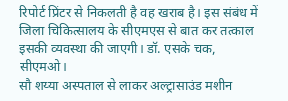रिपोर्ट प्रिंटर से निकलती है वह खराब है। इस संबंध में जिला चिकित्सालय के सीएमएस से बात कर तत्काल इसकी व्यवस्था की जाएगी। डॉ. एसके चक, सीएमओ।
सौ शय्या अस्पताल से लाकर अल्ट्रासाउंड मशीन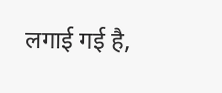लगाई गई है,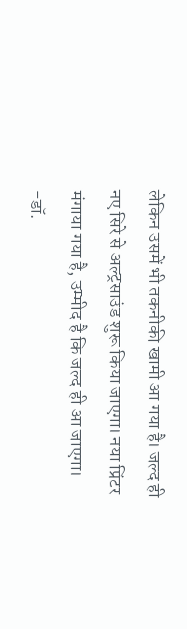लेकिन उसमें भी तकनीकी खामी आ गया है। जल्द ही नए सिरे से अल्ट्रसाउंड शुरू किया जाएगा। नया प्रिंटर मंगाया गया है, उम्मीद है कि जल्द ही आ जाएगा। -डॉ.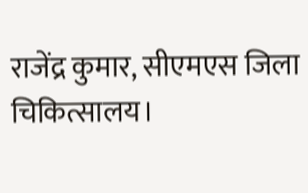राजेंद्र कुमार, सीएमएस जिला चिकित्सालय।